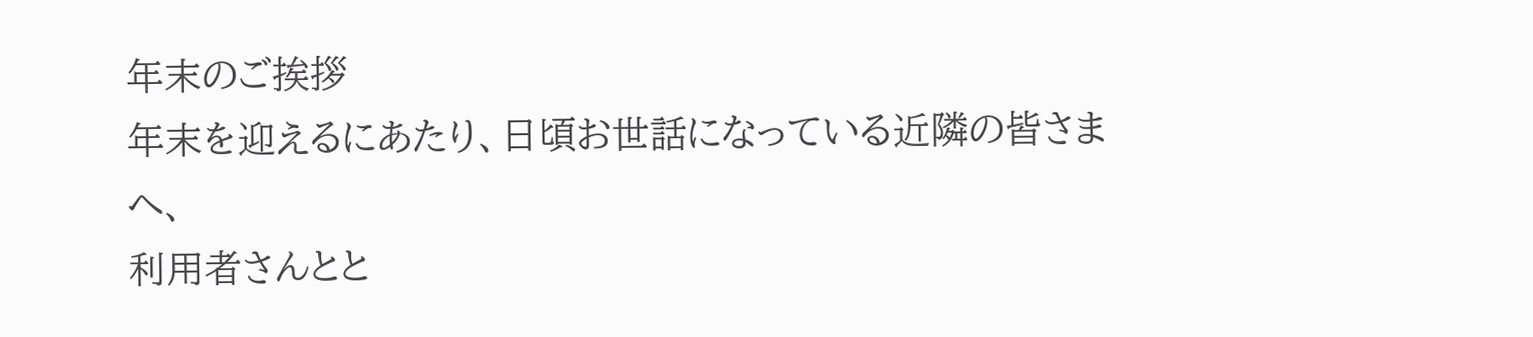年末のご挨拶
年末を迎えるにあたり、日頃お世話になっている近隣の皆さまへ、
利用者さんとと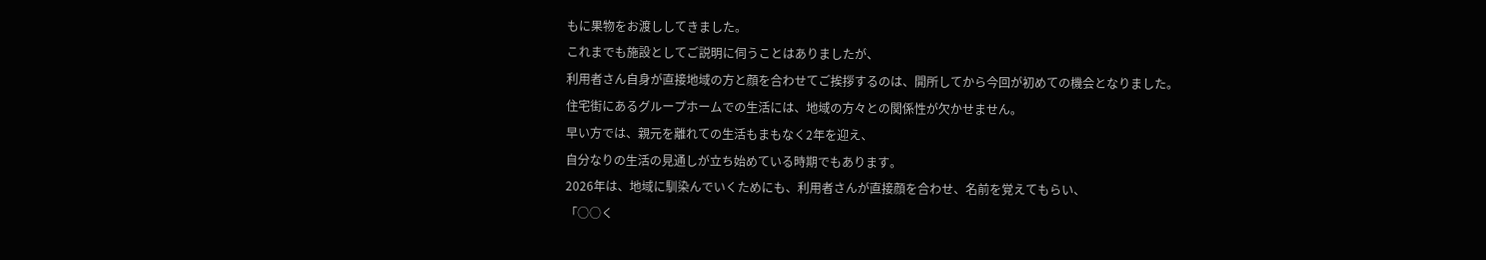もに果物をお渡ししてきました。
これまでも施設としてご説明に伺うことはありましたが、
利用者さん自身が直接地域の方と顔を合わせてご挨拶するのは、開所してから今回が初めての機会となりました。
住宅街にあるグループホームでの生活には、地域の方々との関係性が欠かせません。
早い方では、親元を離れての生活もまもなく2年を迎え、
自分なりの生活の見通しが立ち始めている時期でもあります。
2026年は、地域に馴染んでいくためにも、利用者さんが直接顔を合わせ、名前を覚えてもらい、
「○○く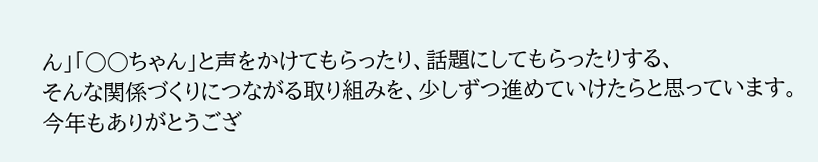ん」「○○ちゃん」と声をかけてもらったり、話題にしてもらったりする、
そんな関係づくりにつながる取り組みを、少しずつ進めていけたらと思っています。
今年もありがとうござ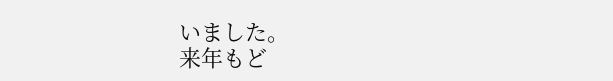いました。
来年もど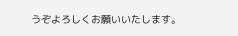うぞよろしくお願いいたします。